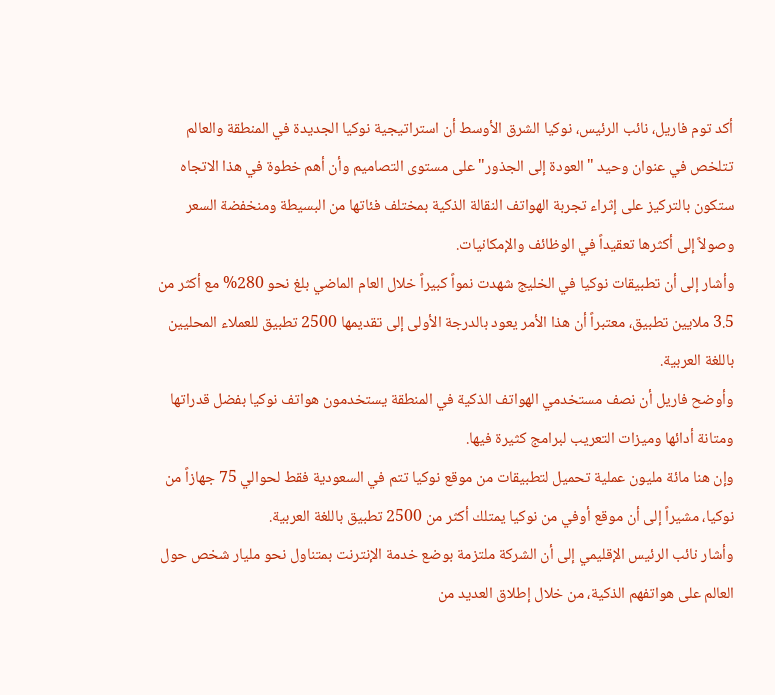أكد توم فاريل، نائب الرئيس، نوكيا الشرق الأوسط أن استراتيجية نوكيا الجديدة في المنطقة والعالم تتلخص في عنوان وحيد "العودة إلى الجذور" على مستوى التصاميم وأن أهم خطوة في هذا الاتجاه ستكون بالتركيز على إثراء تجربة الهواتف النقالة الذكية بمختلف فئاتها من البسيطة ومنخفضة السعر وصولاً إلى أكثرها تعقيداً في الوظائف والإمكانيات.
وأشار إلى أن تطبيقات نوكيا في الخليج شهدت نمواً كبيراً خلال العام الماضي بلغ نحو 280% مع أكثر من 3.5 ملايين تطبيق، معتبراً أن هذا الأمر يعود بالدرجة الأولى إلى تقديمها 2500 تطبيق للعملاء المحليين باللغة العربية.
وأوضح فاريل أن نصف مستخدمي الهواتف الذكية في المنطقة يستخدمون هواتف نوكيا بفضل قدراتها ومتانة أدائها وميزات التعريب لبرامج كثيرة فيها.
وإن هنا مائة مليون عملية تحميل لتطبيقات من موقع نوكيا تتم في السعودية فقط لحوالي 75 جهازاً من نوكيا، مشيراً إلى أن موقع أوفي من نوكيا يمتلك أكثر من 2500 تطبيق باللغة العربية.
وأشار نائب الرئيس الإقليمي إلى أن الشركة ملتزمة بوضع خدمة الإنترنت بمتناول نحو مليار شخص حول العالم على هواتفهم الذكية، من خلال إطلاق العديد من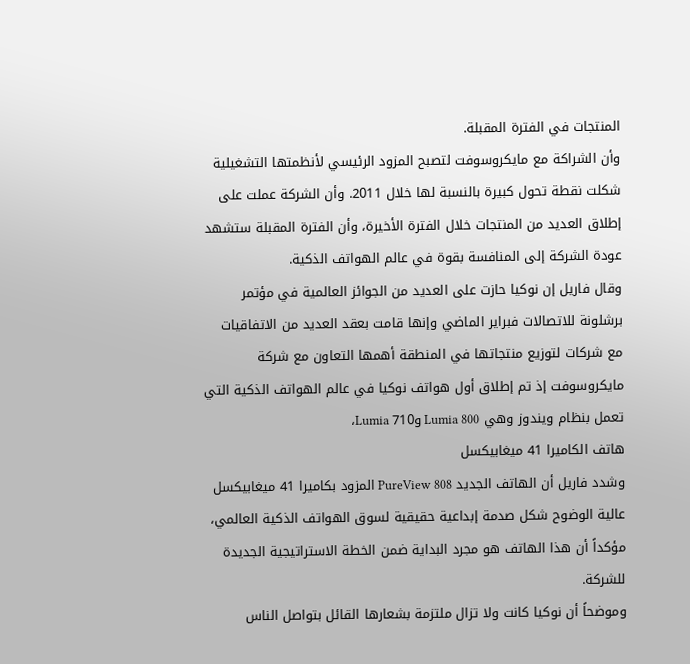المنتجات في الفترة المقبلة.
وأن الشراكة مع مايكروسوفت لتصبح المزود الرئيسي لأنظمتها التشغيلية شكلت نقطة تحول كبيرة بالنسبة لها خلال 2011. وأن الشركة عملت على إطلاق العديد من المنتجات خلال الفترة الأخيرة، وأن الفترة المقبلة ستشهد عودة الشركة إلى المنافسة بقوة في عالم الهواتف الذكية.
وقال فاريل إن نوكيا حازت على العديد من الجوائز العالمية في مؤتمر برشلونة للاتصالات فبراير الماضي وإنها قامت بعقد العديد من الاتفاقيات مع شركات لتوزيع منتجاتها في المنطقة أهمها التعاون مع شركة مايكروسوفت إذ تم إطلاق أول هواتف نوكيا في عالم الهواتف الذكية التي تعمل بنظام ويندوز وهي Lumia 800 وLumia 710،
هاتف الكاميرا 41 ميغابيكسل
وشدد فاريل أن الهاتف الجديد PureView 808 المزود بكاميرا 41 ميغابيكسل عالية الوضوح شكل صدمة إبداعية حقيقية لسوق الهواتف الذكية العالمي، مؤكداً أن هذا الهاتف هو مجرد البداية ضمن الخطة الاستراتيجية الجديدة للشركة.
وموضحاً أن نوكيا كانت ولا تزال ملتزمة بشعارها القائل بتواصل الناس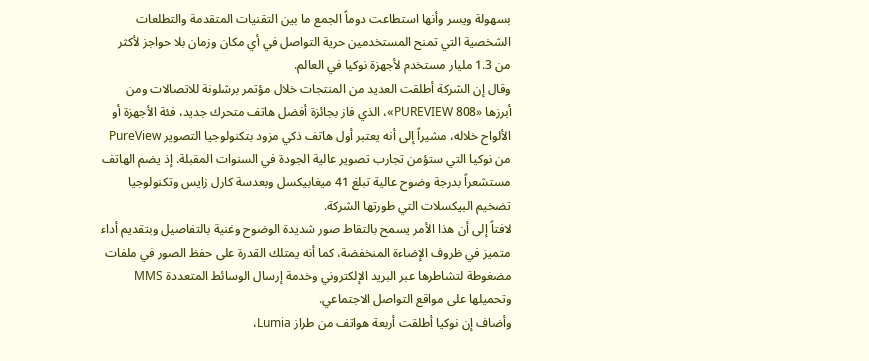بسهولة ويسر وأنها استطاعت دوماً الجمع ما بين التقنيات المتقدمة والتطلعات الشخصية التي تمنح المستخدمين حرية التواصل في أي مكان وزمان بلا حواجز لأكثر من 1.3 مليار مستخدم لأجهزة نوكيا في العالم.
وقال إن الشركة أطلقت العديد من المنتجات خلال مؤتمر برشلونة للاتصالات ومن أبرزها «PUREVIEW 808»، الذي فاز بجائزة أفضل هاتف متحرك جديد، فئة الأجهزة أو الألواح خلاله، مشيراً إلى أنه يعتبر أول هاتف ذكي مزود بتكنولوجيا التصوير PureView من نوكيا التي ستؤمن تجارب تصوير عالية الجودة في السنوات المقبلة. إذ يضم الهاتف مستشعراً بدرجة وضوح عالية تبلغ 41 ميغابيكسل وبعدسة كارل زايس وتكنولوجيا تضخيم البيكسلات التي طورتها الشركة.
لافتاً إلى أن هذا الأمر يسمح بالتقاط صور شديدة الوضوح وغنية بالتفاصيل وبتقديم أداء متميز في ظروف الإضاءة المنخفضة، كما أنه يمتلك القدرة على حفظ الصور في ملفات مضغوطة لتشاطرها عبر البريد الإلكتروني وخدمة إرسال الوسائط المتعددة MMS وتحميلها على مواقع التواصل الاجتماعي.
وأضاف إن نوكيا أطلقت أربعة هواتف من طراز Lumia،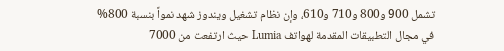تشمل 900 و800 و710 و610، وإن نظام تشغيل ويندوز شهد نمواً بنسبة 800% في مجال التطبيقات المقدمة لهواتف Lumia حيث ارتفعت من 7000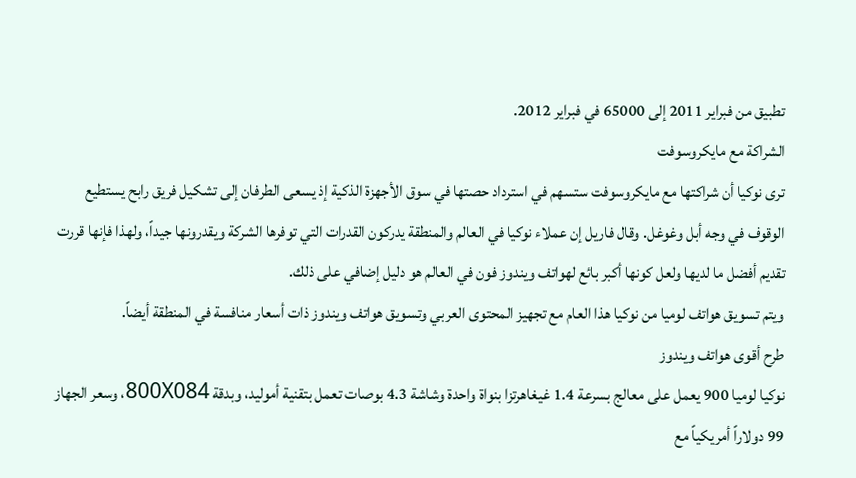تطبيق من فبراير 2011 إلى 65000 في فبراير 2012.
الشراكة مع مايكروسوفت
ترى نوكيا أن شراكتها مع مايكروسوفت ستسهم في استرداد حصتها في سوق الأجهزة الذكية إذ يسعى الطرفان إلى تشكيل فريق رابح يستطيع الوقوف في وجه أبل وغوغل. وقال فاريل إن عملاء نوكيا في العالم والمنطقة يدركون القدرات التي توفرها الشركة ويقدرونها جيداً، ولهذا فإنها قررت تقديم أفضل ما لديها ولعل كونها أكبر بائع لهواتف ويندوز فون في العالم هو دليل إضافي على ذلك.
ويتم تسويق هواتف لوميا من نوكيا هذا العام مع تجهيز المحتوى العربي وتسويق هواتف ويندوز ذات أسعار منافسة في المنطقة أيضاً.
طرح أقوى هواتف ويندوز
نوكيا لوميا 900 يعمل على معالج بسرعة 1.4 غيغاهرتزا بنواة واحدة وشاشة 4.3 بوصات تعمل بتقنية أموليد، وبدقة 800X084، وسعر الجهاز 99 دولاراً أمريكياً مع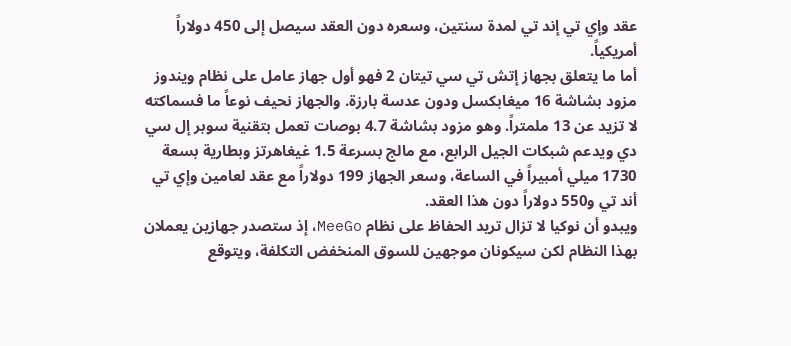عقد وإي تي إند تي لمدة سنتين، وسعره دون العقد سيصل إلى 450 دولاراً أمريكياً.
أما ما يتعلق بجهاز إتش تي سي تيتان 2 فهو أول جهاز عامل على نظام ويندوز مزود بشاشة 16 ميغابكسل ودون عدسة بارزة. والجهاز نحيف نوعاً ما فسماكته لا تزيد عن 13 ملمتراً. وهو مزود بشاشة 4.7 بوصات تعمل بتقنية سوبر إل سي دي ويدعم شبكات الجيل الرابع، مع مالج بسرعة 1.5 غيغاهرتز وبطارية بسعة 1730 ميلي أمبيراً في الساعة، وسعر الجهاز 199 دولاراً مع عقد لعامين وإي تي أند تي و550 دولاراً دون هذا العقد.
ويبدو أن نوكيا لا تزال تريد الحفاظ على نظام MeeGo، إذ ستصدر جهازين يعملان بهذا النظام لكن سيكونان موجهين للسوق المنخفض التكلفة، ويتوقع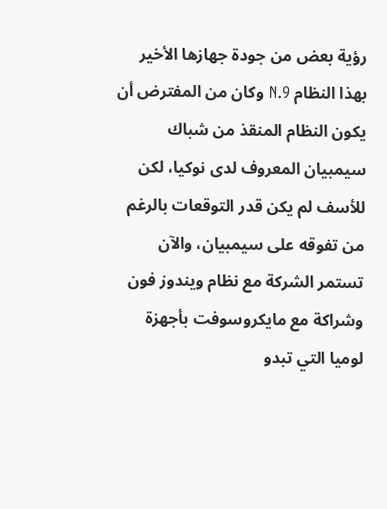رؤية بعض من جودة جهازها الأخير بهذا النظام N.9 وكان من المفترض أن يكون النظام المنقذ من شباك سيمبيان المعروف لدى نوكيا، لكن للأسف لم يكن قدر التوقعات بالرغم من تفوقه على سيمبيان، والآن تستمر الشركة مع نظام ويندوز فون وشراكة مع مايكروسوفت بأجهزة لوميا التي تبدو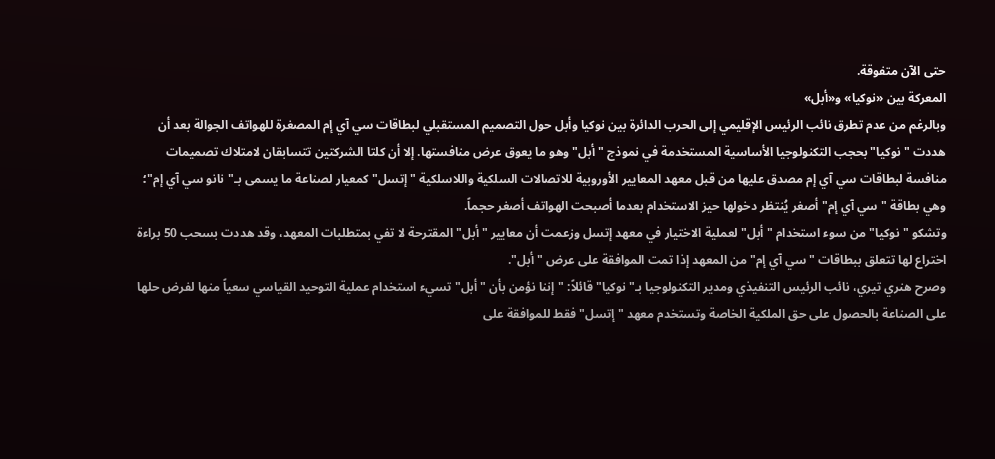حتى الآن متفوقة.
المعركة بين «نوكيا» و«أبل»
وبالرغم من عدم تطرق نائب الرئيس الإقليمي إلى الحرب الدائرة بين نوكيا وأبل حول التصميم المستقبلي لبطاقات سي آي إم المصغرة للهواتف الجوالة بعد أن هددت "نوكيا" بحجب التكنولوجيا الأساسية المستخدمة في نموذج "أبل" وهو ما يعوق عرض منافستها. إلا أن كلتا الشركتين تتسابقان لامتلاك تصميمات منافسة لبطاقات سي آي إم مصدق عليها من قبل معهد المعايير الأوروبية للاتصالات السلكية واللاسلكية "إتسل" كمعيار لصناعة ما يسمى بـ"نانو سي آي إم"؛ وهي بطاقة "سي آي إم" أصغر يُنتظر دخولها حيز الاستخدام بعدما أصبحت الهواتف أصغر حجماً.
وتشكو "نوكيا" من سوء استخدام "أبل" لعملية الاختيار في معهد إتسل وزعمت أن معايير "أبل" المقترحة لا تفي بمتطلبات المعهد، وقد هددت بسحب 50 براءة اختراع لها تتعلق ببطاقات "سي آي إم" من المعهد إذا تمت الموافقة على عرض "أبل".
وصرح هنري تيري، نائب الرئيس التنفيذي ومدير التكنولوجيا بـ"نوكيا" قائلاً: "إننا نؤمن بأن "أبل" تسيء استخدام عملية التوحيد القياسي سعياً منها لفرض حلها على الصناعة بالحصول على حق الملكية الخاصة وتستخدم معهد "إتسل" فقط للموافقة على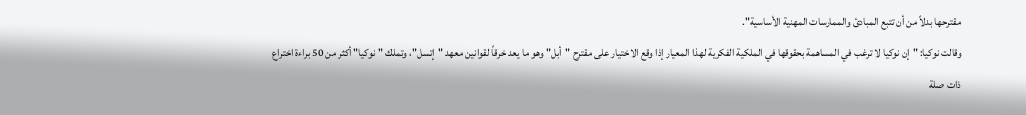مقترحها بدلاً من أن تتبع المبادئ والممارسات المهنية الأساسية".
وقالت نوكيا: "إن نوكيا لا ترغب في المساهمة بحقوقها في الملكية الفكرية لهذا المعيار إذا وقع الاختيار على مقترح "أبل" وهو ما يعد خرقاً لقوانين معهد "إتسل"، وتملك "نوكيا" أكثر من 50 براءة اختراع ذات صلة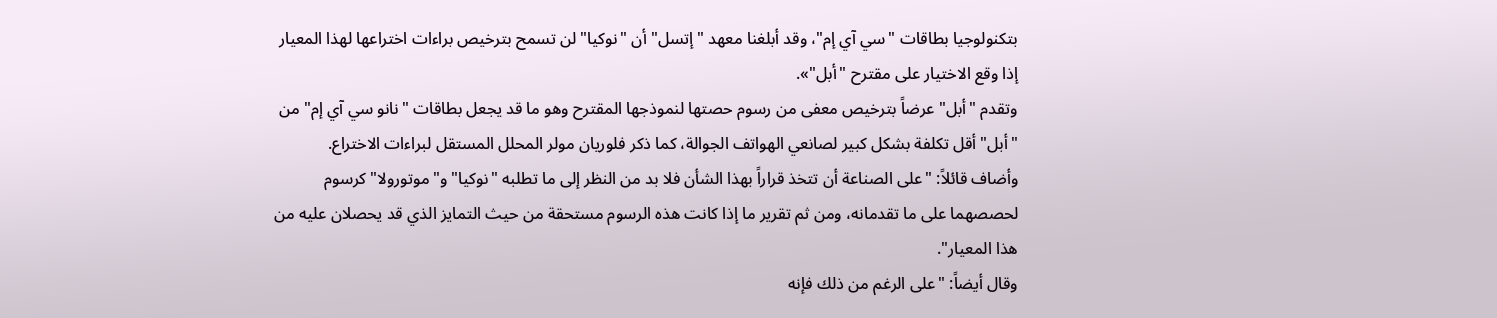بتكنولوجيا بطاقات "سي آي إم"، وقد أبلغنا معهد "إتسل" أن "نوكيا" لن تسمح بترخيص براءات اختراعها لهذا المعيار إذا وقع الاختيار على مقترح "أبل"».
وتقدم "أبل" عرضاً بترخيص معفى من رسوم حصتها لنموذجها المقترح وهو ما قد يجعل بطاقات "نانو سي آي إم" من "أبل" أقل تكلفة بشكل كبير لصانعي الهواتف الجوالة، كما ذكر فلوريان مولر المحلل المستقل لبراءات الاختراع.
وأضاف قائلاً: "على الصناعة أن تتخذ قراراً بهذا الشأن فلا بد من النظر إلى ما تطلبه "نوكيا" و"موتورولا" كرسوم لحصصهما على ما تقدمانه، ومن ثم تقرير ما إذا كانت هذه الرسوم مستحقة من حيث التمايز الذي قد يحصلان عليه من هذا المعيار".
وقال أيضاً: "على الرغم من ذلك فإنه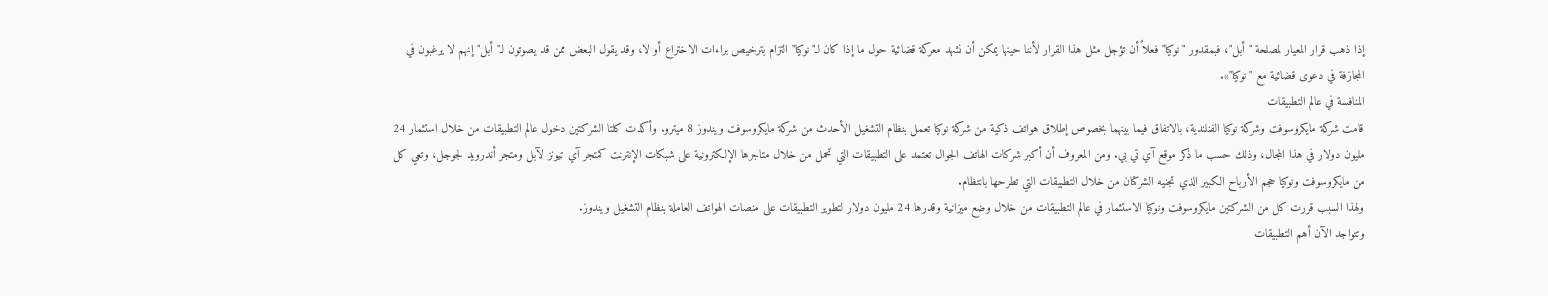إذا ذهب قرار المعيار لمصلحة "أبل"، فبمقدور "نوكيا" فعلاً أن تؤجل مثل هذا القرار لأننا حينها يمكن أن نشهد معركة قضائية حول ما إذا كان لـ"نوكيا" التزام بترخيص براءات الاختراع أو لا، وقد يقول البعض ممن قد يصوتون لـ"أبل" إنهم لا يرغبون في المجازفة في دعوى قضائية مع "نوكيا"».
المنافسة في عالم التطبيقات
قامت شركة مايكروسوفت وشركة نوكيا الفنلندية، بالاتفاق فيما بينهما بخصوص إطلاق هواتف ذكية من شركة نوكيا تعمل بنظام التشغيل الأحدث من شركة مايكروسوفت ويندوز 8 ميترو. وأكدت كلتا الشركتين دخول عالم التطبيقات من خلال استثمار 24 مليون دولار في هذا المجال، وذلك حسب ما ذكر موقع آي تي بي. ومن المعروف أن أكبر شركات الهاتف الجوال تعتمد على التطبيقات التي تحمل من خلال متاجرها الإلكترونية على شبكات الإنترنت كمتجر آي تيونز لآبل ومتجر أندرويد لجوجل، وتعي كل من مايكروسوفت ونوكيا حجم الأرباح الكبير الذي تجنيه الشركتان من خلال التطبيقات التي تطرحها بانتظام.
ولهذا السبب قررت كل من الشركتين مايكروسوفت ونوكيا الاستثمار في عالم التطبيقات من خلال وضع ميزانية وقدرها 24 مليون دولار لتطوير التطبيقات على منصات الهواتف العاملة بنظام التشغيل ويندوز.
وتتواجد الآن أهم التطبيقات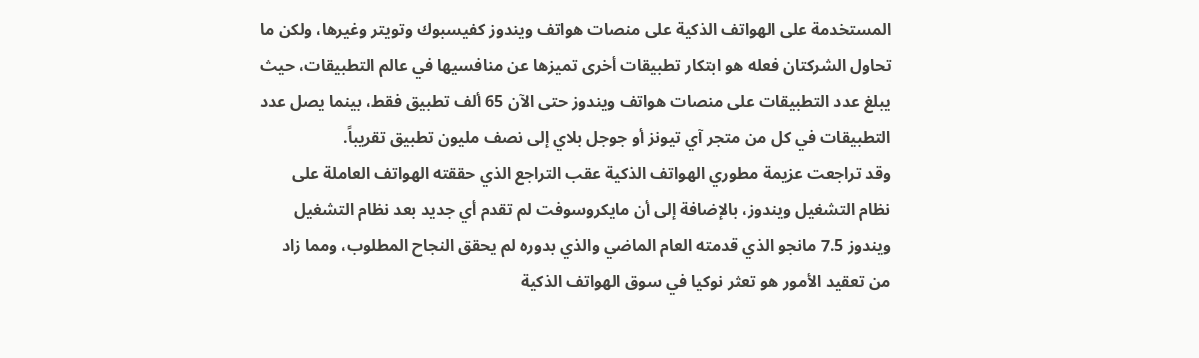المستخدمة على الهواتف الذكية على منصات هواتف ويندوز كفيسبوك وتويتر وغيرها، ولكن ما تحاول الشركتان فعله هو ابتكار تطبيقات أخرى تميزها عن منافسيها في عالم التطبيقات، حيث يبلغ عدد التطبيقات على منصات هواتف ويندوز حتى الآن 65 ألف تطبيق فقط، بينما يصل عدد التطبيقات في كل من متجر آي تيونز أو جوجل بلاي إلى نصف مليون تطبيق تقريباً.
وقد تراجعت عزيمة مطوري الهواتف الذكية عقب التراجع الذي حققته الهواتف العاملة على نظام التشغيل ويندوز، بالإضافة إلى أن مايكروسوفت لم تقدم أي جديد بعد نظام التشغيل ويندوز 7.5 مانجو الذي قدمته العام الماضي والذي بدوره لم يحقق النجاح المطلوب، ومما زاد من تعقيد الأمور هو تعثر نوكيا في سوق الهواتف الذكية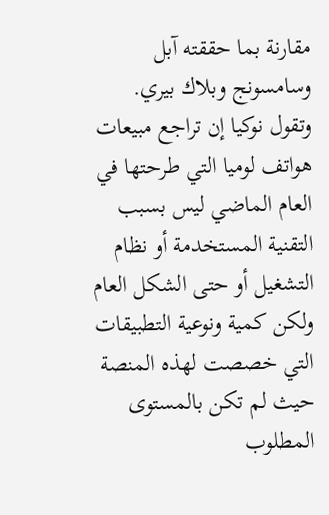مقارنة بما حققته آبل وسامسونج وبلاك بيري.
وتقول نوكيا إن تراجع مبيعات هواتف لوميا التي طرحتها في العام الماضي ليس بسبب التقنية المستخدمة أو نظام التشغيل أو حتى الشكل العام ولكن كمية ونوعية التطبيقات التي خصصت لهذه المنصة حيث لم تكن بالمستوى المطلوب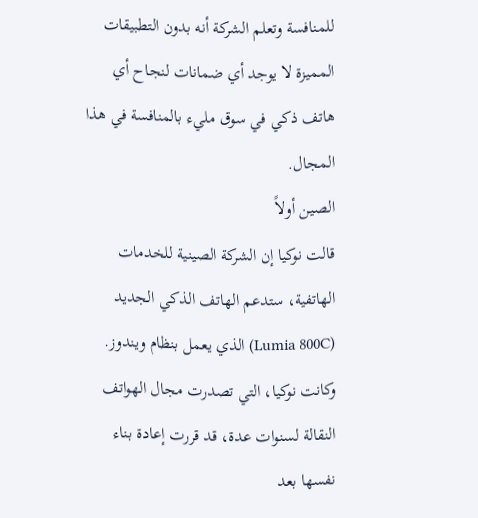للمنافسة وتعلم الشركة أنه بدون التطبيقات المميزة لا يوجد أي ضمانات لنجاح أي هاتف ذكي في سوق مليء بالمنافسة في هذا المجال.
الصين أولاً
قالت نوكيا إن الشركة الصينية للخدمات الهاتفية، ستدعم الهاتف الذكي الجديد (Lumia 800C) الذي يعمل بنظام ويندوز. وكانت نوكيا، التي تصدرت مجال الهواتف النقالة لسنوات عدة، قد قررت إعادة بناء نفسها بعد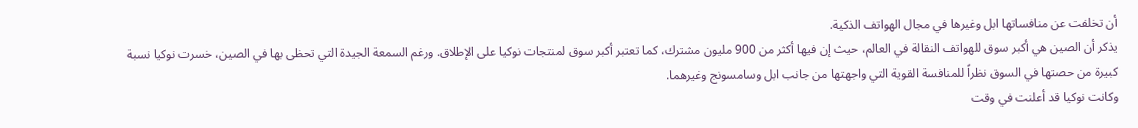أن تخلفت عن منافساتها ابل وغيرها في مجال الهواتف الذكية.
يذكر أن الصين هي أكبر سوق للهواتف النقالة في العالم، حيث إن فيها أكثر من 900 مليون مشترك، كما تعتبر أكبر سوق لمنتجات نوكيا على الإطلاق. ورغم السمعة الجيدة التي تحظى بها في الصين، خسرت نوكيا نسبة كبيرة من حصتها في السوق نظراً للمنافسة القوية التي واجهتها من جانب ابل وسامسونج وغيرهما.
وكانت نوكيا قد أعلنت في وقت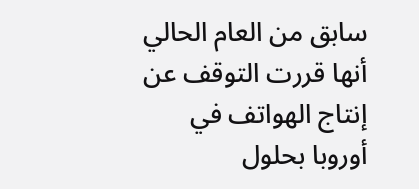سابق من العام الحالي أنها قررت التوقف عن إنتاج الهواتف في أوروبا بحلول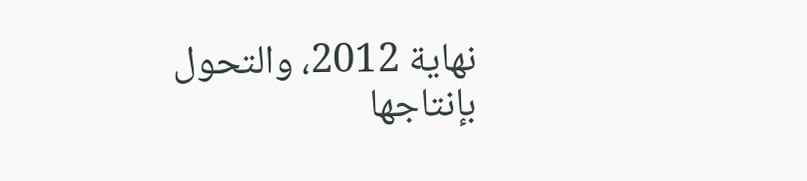نهاية 2012، والتحول بإنتاجها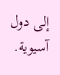إلى دول آسيوية.